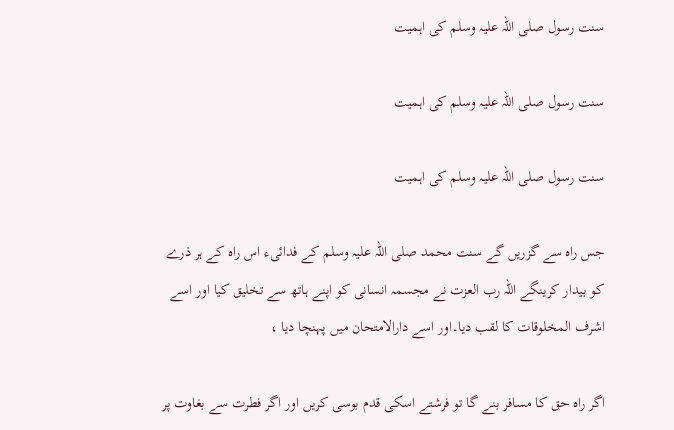سنت رسول صلی اللہ علیہ وسلم کی اہمیت

سنت رسول صلی اللہ علیہ وسلم کی اہمیت

سنت رسول صلی اللہ علیہ وسلم کی اہمیت

جس راہ سے گزریں گے سنت محمد صلی اللہ علیہ وسلم کے فدائیء اس راہ کے ہر ذرے کو بیدار کرینگے اللہ رب العزت نے مجسمہ انسانی کو اپنے ہاتھ سے تخلیق کیا اور اسے اشرف المخلوقات کا لقب دیا۔اور اسے دارالامتحان میں پہنچا دیا ،

اگر راہ حق کا مسافر بنے گا تو فرشتے اسکی قدم بوسی کریں اور اگر فطرت سے بغاوت پر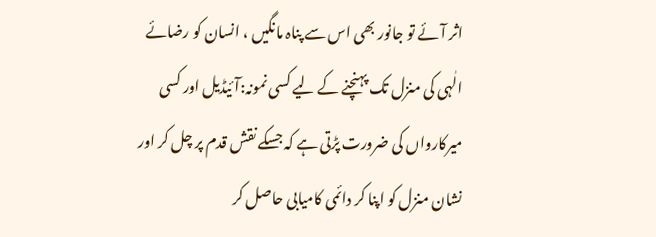اثر آئے تو جانور بھی اس سے پناہ مانگیں ، انسان کو رضائے الٰہی کی منزل تک پہنچنے کے لیے کسی نمونہ:آئیڈیل اور کسی میرکارواں کی ضرورت پڑتی ہے کہ جسکے نقش قدم پر چل کر اور نشان منزل کو اپنا کر دائمی کامیابی حاصل کر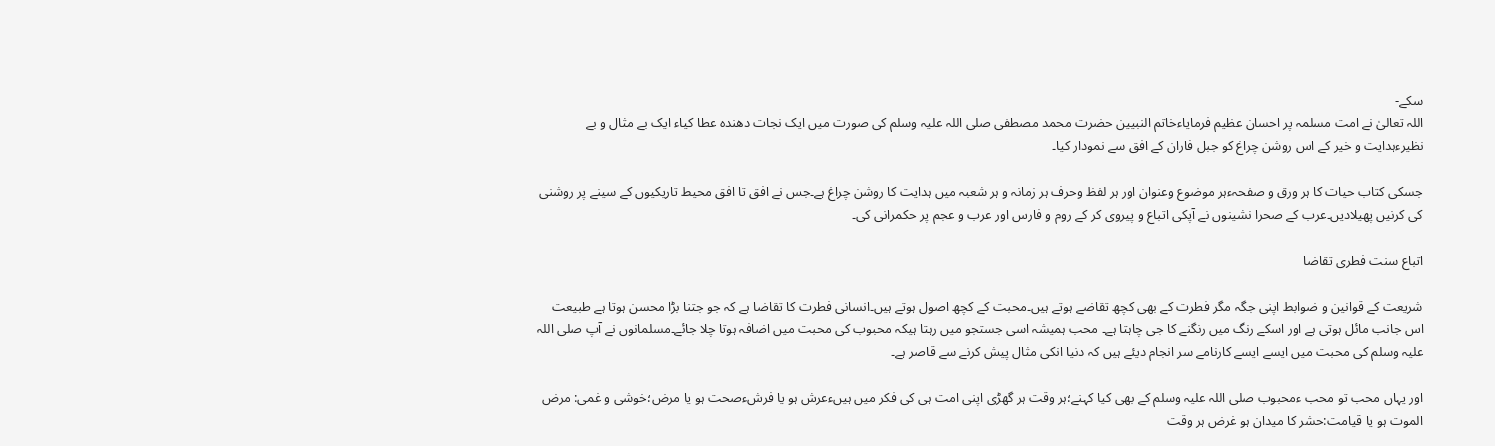سکے-
اللہ تعالیٰ نے امت مسلمہ پر احسان عظیم فرمایاءخاتم النبیین حضرت محمد مصطفی صلی اللہ علیہ وسلم کی صورت میں ایک نجات دھندہ عطا کیاء ایک بے مثال و بے نظیرءہدایت و خیر کے اس روشن چراغ کو جبل فاران کے افق سے نمودار کیا۔

جسکی کتاب حیات کا ہر ورق و صفحہءہر موضوع وعنوان اور ہر لفظ وحرف ہر زمانہ و ہر شعبہ میں ہدایت کا روشن چراغ ہے۔جس نے افق تا افق محیط تاریکیوں کے سینے پر روشنی کی کرنیں پھیلادیں۔عرب کے صحرا نشینوں نے آپکی اتباع و پیروی کر کے روم و فارس اور عرب و عجم پر حکمرانی کی۔

اتباع سنت فطری تقاضا

شریعت کے قوانین و ضوابط اپنی جگہ مگر فطرت کے بھی کچھ تقاضے ہوتے ہیں۔محبت کے کچھ اصول ہوتے ہیں۔انسانی فطرت کا تقاضا ہے کہ جو جتنا بڑا محسن ہوتا ہے طبیعت اس جانب مائل ہوتی ہے اور اسکے رنگ میں رنگنے کا جی چاہتا ہے۔ محب ہمیشہ اسی جستجو میں رہتا ہیکہ محبوب کی محبت میں اضافہ ہوتا چلا جائے۔مسلمانوں نے آپ صلی اللہ علیہ وسلم کی محبت میں ایسے ایسے کارنامے سر انجام دیئے ہیں کہ دنیا انکی مثال پیش کرنے سے قاصر ہے۔

اور یہاں محب تو محب ءمحبوب صلی اللہ علیہ وسلم کے بھی کیا کہنے؛ہر وقت ہر گھڑی اپنی امت ہی کی فکر میں ہیںءعرش ہو یا فرشءصحت ہو یا مرض؛خوشی و غمی: مرض الموت ہو یا قیامت:حشر کا میدان ہو غرض ہر وقت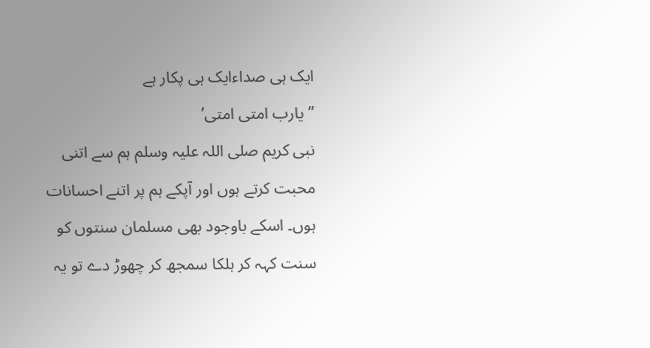ایک ہی صداءایک ہی پکار ہے
” یارب امتی امتی’
نبی کریم صلی اللہ علیہ وسلم ہم سے اتنی محبت کرتے ہوں اور آپکے ہم پر اتنے احسانات ہوں۔ اسکے باوجود بھی مسلمان سنتوں کو سنت کہہ کر ہلکا سمجھ کر چھوڑ دے تو یہ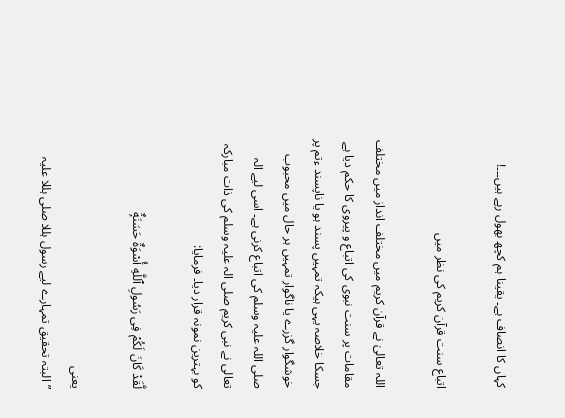کہاں کا انصاف ہے۔ یقینا ہم کچھ بھول رہے ہیں۔۔۔!

اتباع سنت قرآن کریم کی نظر میں

اللہ تعالیٰ نے قرآن کریم میں مختلف انداز میں مختلف مقامات پر سنت نبوی کی اتباع و پیروی کا حکم دیا ہے جسکا خلاصہ یہی ہیکہ تمہیں پسند ہو یا ناپسند ءتم پر خوشگوار گزرے یا ناگوار تمہیں ہر حال میں محبوب صلی اللہ علیہ وسلم کی اتباع کرنی ہے۔ اسی لیے الہ تعالی نے نبی کریم صلی الہ علیہ وسلم کی ذات مبارکہ کو بہترین نمونہ قرار دیا۔ فرمایا:

لَّقَدْ كَانَ لَكُمْ فِى رَسُولِ ٱللَّهِ أُسْوَةٌ حَسَنَةٌۭ

یعنی
” البتہ تحقیق تمہارے لیے رسول ہللا صلی ہللا علیہ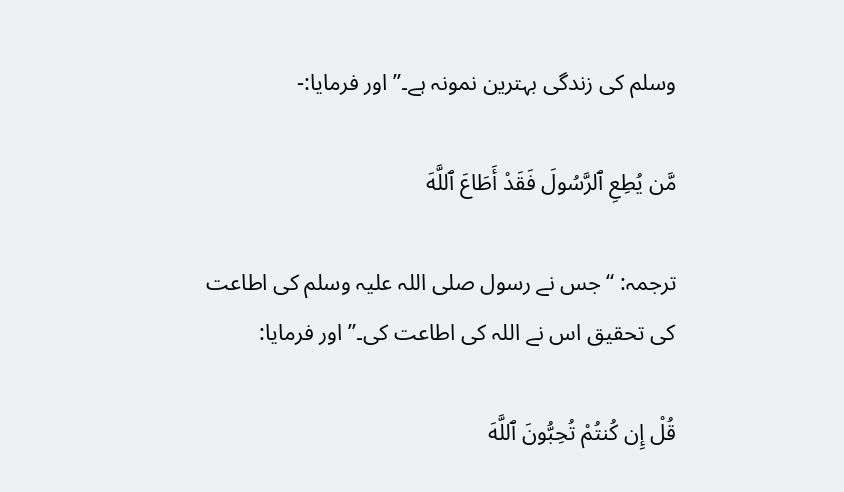وسلم کی زندگی بہترین نمونہ ہے۔” اور فرمایا:-

مَّن يُطِعِ ٱلرَّسُولَ فَقَدْ أَطَاعَ ٱللَّهَ

ترجمہ: “جس نے رسول صلی اللہ علیہ وسلم کی اطاعت کی تحقیق اس نے اللہ کی اطاعت کی۔” اور فرمایا:

قُلْ إِن كُنتُمْ تُحِبُّونَ ٱللَّهَ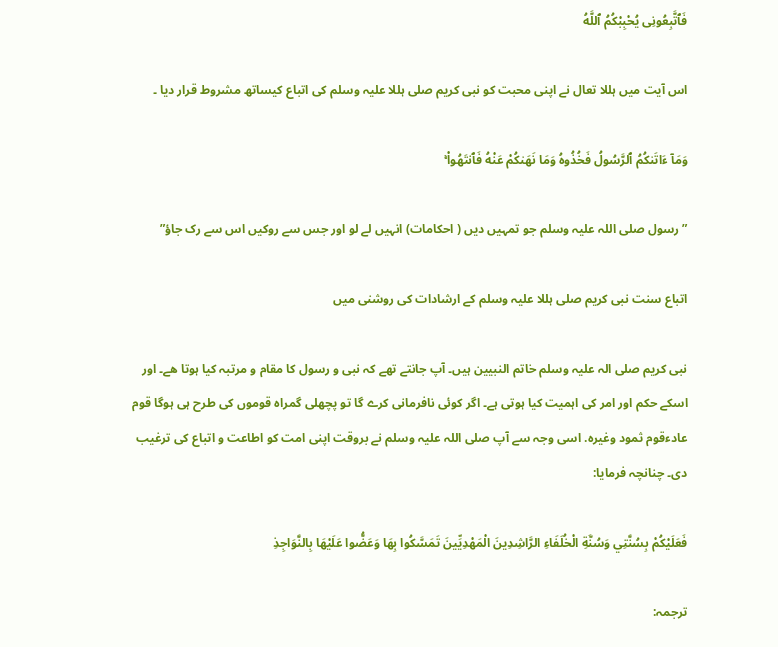فَٱتَّبِعُونِى يُحْبِبْكُمُ ٱللَّهُ

اس آیت میں ہللا تعال نے اپنی محبت کو نبی کریم صلی ہللا علیہ وسلم کی اتباع کیساتھ مشروط قرار دیا ۔

وَمَآ ءَاتَىٰكُمُ ٱلرَّسُولُ فَخُذُوهُ وَمَا نَهَىٰكُمْ عَنْهُ فَٱنتَهُوا۟ ۚ

” رسول صلی اللہ علیہ وسلم جو تمہیں دیں ( احکامات) انہیں لے لو اور جس سے روکیں اس سے رک جاؤ”

اتباع سنت نبی کریم صلی ہللا علیہ وسلم کے ارشادات کی روشنی میں

نبی کریم صلی الہ علیہ وسلم خاتم النبیین ہیں۔ آپ جانتے تھے کہ نبی و رسول کا مقام و مرتبہ کیا ہوتا ھے۔ اور اسکے حکم اور امر کی اہمیت کیا ہوتی ہے۔ اگر کوئی نافرمانی کرے گا تو پچھلی گمراہ قوموں کی طرح ہی ہوگا قوم عادءقوم ثمود وغیرہ. اسی وجہ سے آپ صلی اللہ علیہ وسلم نے بروقت اپنی امت کو اطاعت و اتباع کی ترغیب دی۔ چنانچہ فرمایا:

فَعَلَيْكُمْ بِسُنَّتِي وَسُنَّةِ الْخُلَفَاءِ الرَّاشِدِينَ الْمَهْدِيِّينَ تَمَسَّكُوا بِهَا وَعَضُّوا عَلَيْهَا بِالنَّوَاجِذِ

ترجمہ: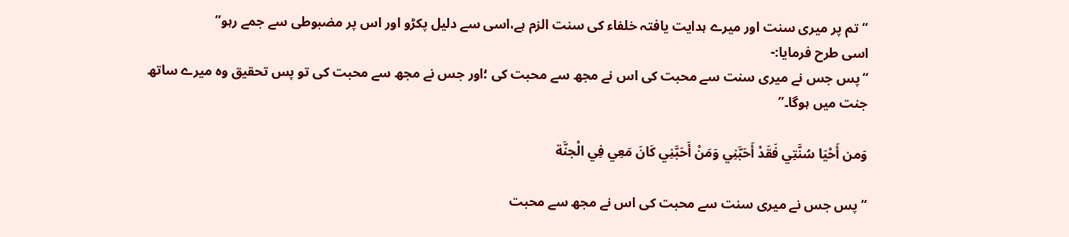“تم پر میری سنت اور میرے ہدایت یافتہ خلفاء کی سنت الزم ہے،اسی سے دلیل پکڑو اور اس پر مضبوطی سے جمے رہو”
اسی طرح فرمایا:-
“پس جس نے میری سنت سے محبت کی اس نے مجھ سے محبت کی ؛اور جس نے مجھ سے محبت کی تو پس تحقیق وہ میرے ساتھ جنت میں ہوگا۔”

وَمن أَحْيَا سُنَّتِي فَقَدْ أَحَبَّنِي وَمَنْ أَحَبَّنِي كَانَ مَعِي فِي الْجنَّة

“پس جس نے میری سنت سے محبت کی اس نے مجھ سے محبت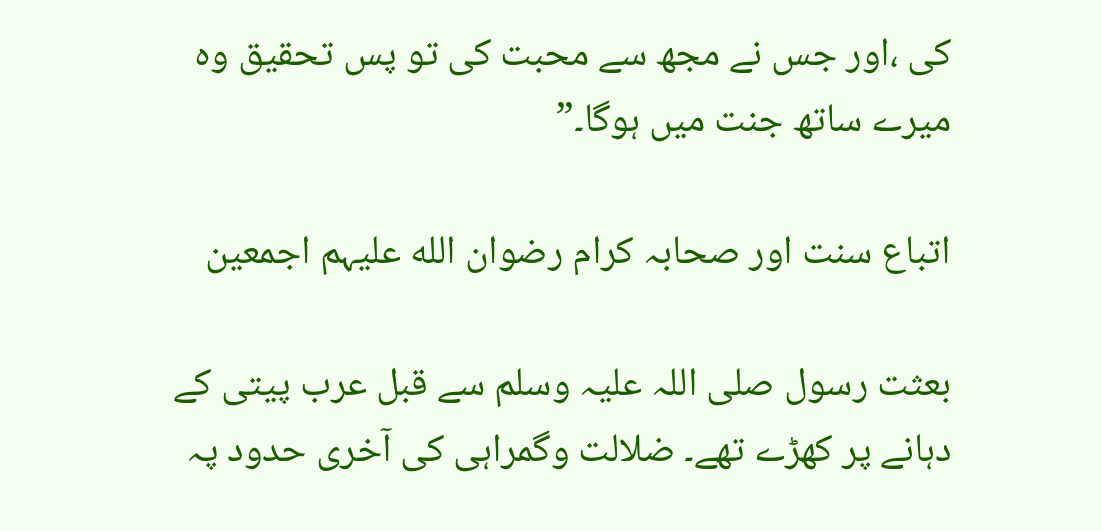کی ،اور جس نے مجھ سے محبت کی تو پس تحقیق وہ میرے ساتھ جنت میں ہوگا۔”

اتباع سنت اور صحابہ کرام رضوان الله علیہم اجمعین

بعثت رسول صلی اللہ علیہ وسلم سے قبل عرب پیتی کے دہانے پر کھڑے تھے۔ ضلالت وگمراہی کی آخری حدود پہ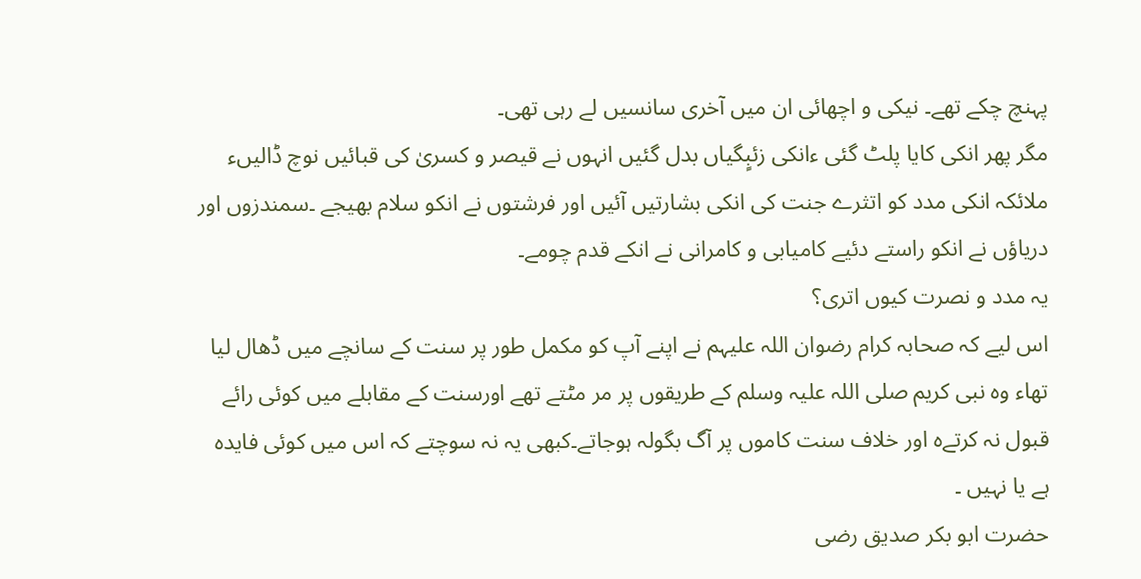پہنچ چکے تھے۔ نیکی و اچھائی ان میں آخری سانسیں لے رہی تھی۔
مگر پھر انکی کایا پلٹ گئی ءانکی زئبٍگیاں بدل گئیں انہوں نے قیصر و کسریٰ کی قبائیں نوچ ڈالیںء ملائکہ انکی مدد کو اتثرے جنت کی انکی بشارتیں آئیں اور فرشتوں نے انکو سلام بھیجے ۔سمندزوں اور دریاؤں نے انکو راستے دئیے کامیابی و کامرانی نے انکے قدم چومے۔
یہ مدد و نصرت کیوں اتری؟
اس لیے کہ صحابہ کرام رضوان اللہ علیہم نے اپنے آپ کو مکمل طور پر سنت کے سانچے میں ڈھال لیا تھاء وہ نبی کریم صلی اللہ علیہ وسلم کے طریقوں پر مر مٹتے تھے اورسنت کے مقابلے میں کوئی رائے قبول نہ کرتےە اور خلاف سنت کاموں پر آگ بگولہ ہوجاتے۔کبھی یہ نہ سوچتے کہ اس میں کوئی فایدہ ہے یا نہیں ۔
حضرت ابو بکر صدیق رضی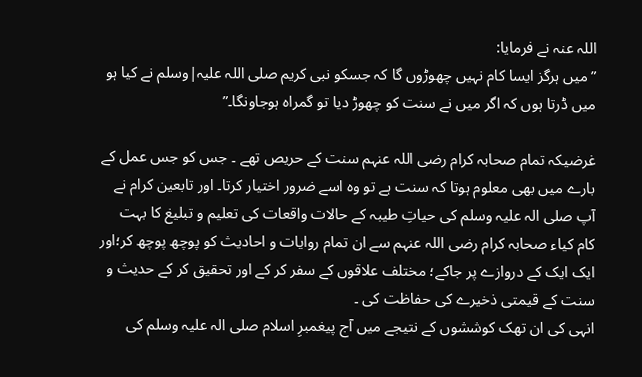اللہ عنہ نے فرمایا:
” میں ہرگز ایسا کام نہیں چھوڑوں گا کہ جسکو نبی کریم صلی اللہ علیہ|وسلم نے کیا ہو میں ڈرتا ہوں کہ اگر میں نے سنت کو چھوڑ دیا تو گمراہ ہوجاونگا۔”

غرضیکہ تمام صحابہ کرام رضی اللہ عنہم سنت کے حریص تھے ۔ جس کو جس عمل کے بارے میں بھی معلوم ہوتا کہ سنت ہے تو وہ اسے ضرور اختیار کرتا۔ اور تابعین کرام نے آپ صلی الہ علیہ وسلم کی حیاتِ طیبہ کے حالات واقعات کی تعلیم و تبلیغ کا بہت کام کیاء صحابہ کرام رضی اللہ عنہم سے ان تمام روایات و احادیث کو پوچھ پوچھ کر؛اور ایک ایک کے دروازے پر جاکے؛ مختلف علاقوں کے سفر کر کے اور تحقیق کر کے حدیث و سنت کے قیمتی ذخیرے کی حفاظت کی ۔
انہی کی ان تھک کوششوں کے نتیجے میں آج پیغمبرِ اسلام صلی الہ علیہ وسلم کی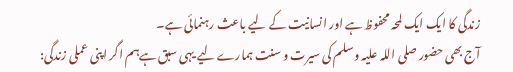زندگی کا ایک ایک لمحہ محفوظ ہے اور انسانیت کے لیے باعث رہنمائی ہے۔
آج بھی حضور صلی اللہ علیہ وسلم کی سیرت و سنت ہمارے لیے یہی سبق ہےہم اگر اپنی عملی زندگی: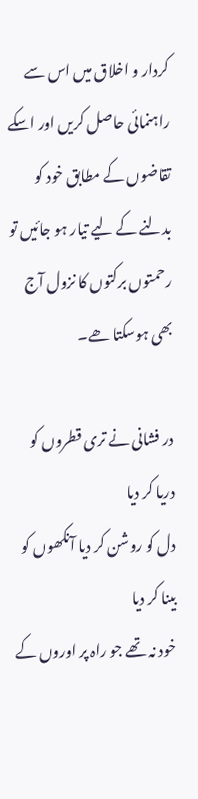کردار و اخلاق میں اس سے راہنمائی حاصل کریں اور اسکے تقاضوں کے مطابق خود کو بدلنے کے لیے تیار ہو جائیں تو رحمتوں برکتوں کا نزول آج بھی ہوسکتا ھے۔

در فشانی نے تری قطروں کو دریا کر دیا
دل کو روشن کر دیا آنکھوں کو بینا کر دیا
خود نہ تھے جو راہ پر اوروں کے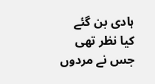ہادی بن گئے
کیا نظر تھی جس نے مردوں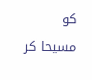کو مسیحا کر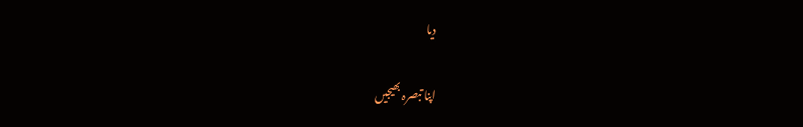دیا

اپنا تبصرہ بھیجیں